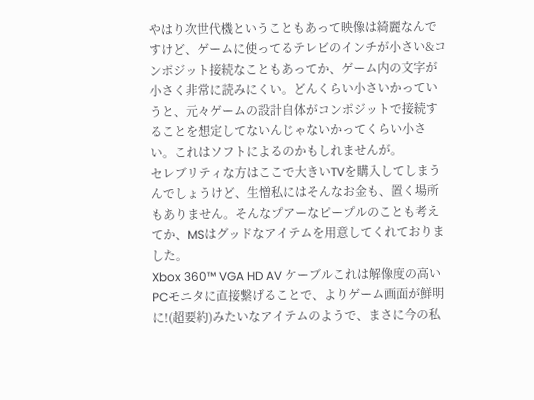やはり次世代機ということもあって映像は綺麗なんですけど、ゲームに使ってるテレビのインチが小さい&コンポジット接続なこともあってか、ゲーム内の文字が小さく非常に読みにくい。どんくらい小さいかっていうと、元々ゲームの設計自体がコンポジットで接続することを想定してないんじゃないかってくらい小さい。これはソフトによるのかもしれませんが。
セレブリティな方はここで大きいTVを購入してしまうんでしょうけど、生憎私にはそんなお金も、置く場所もありません。そんなプアーなピープルのことも考えてか、MSはグッドなアイテムを用意してくれておりました。
Xbox 360™ VGA HD AV ケーブルこれは解像度の高いPCモニタに直接繋げることで、よりゲーム画面が鮮明に!(超要約)みたいなアイテムのようで、まさに今の私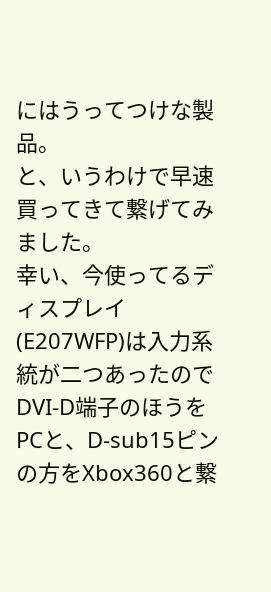にはうってつけな製品。
と、いうわけで早速買ってきて繋げてみました。
幸い、今使ってるディスプレイ(E207WFP)は入力系統が二つあったのでDVI-D端子のほうをPCと、D-sub15ピンの方をXbox360と繋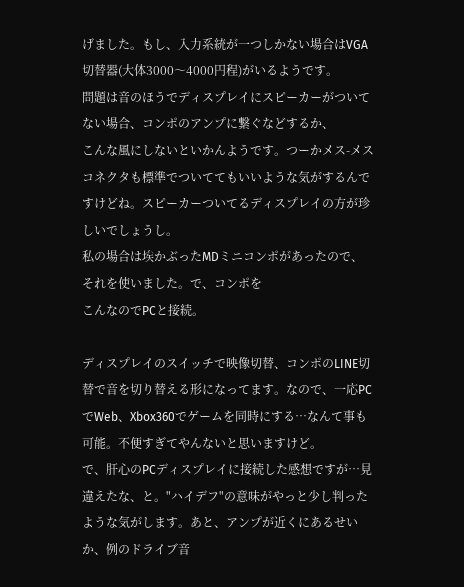げました。もし、入力系統が一つしかない場合はVGA切替器(大体3000〜4000円程)がいるようです。
問題は音のほうでディスプレイにスピーカーがついてない場合、コンポのアンプに繋ぐなどするか、
こんな風にしないといかんようです。つーかメス-メスコネクタも標準でついててもいいような気がするんですけどね。スピーカーついてるディスプレイの方が珍しいでしょうし。
私の場合は埃かぶったMDミニコンポがあったので、それを使いました。で、コンポを
こんなのでPCと接続。

ディスプレイのスイッチで映像切替、コンポのLINE切替で音を切り替える形になってます。なので、一応PCでWeb、Xbox360でゲームを同時にする…なんて事も可能。不便すぎてやんないと思いますけど。
で、肝心のPCディスプレイに接続した感想ですが…見違えたな、と。"ハイデフ"の意味がやっと少し判ったような気がします。あと、アンプが近くにあるせいか、例のドライブ音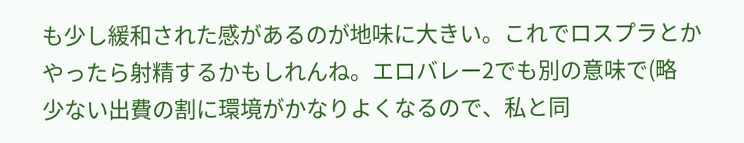も少し緩和された感があるのが地味に大きい。これでロスプラとかやったら射精するかもしれんね。エロバレー2でも別の意味で(略
少ない出費の割に環境がかなりよくなるので、私と同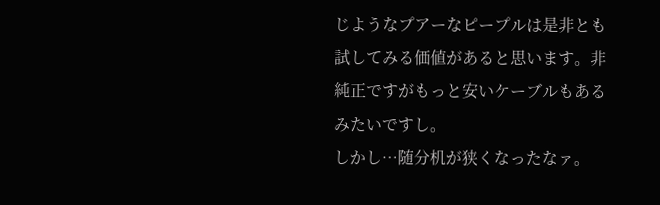じようなプアーなピープルは是非とも試してみる価値があると思います。非純正ですがもっと安いケーブルもあるみたいですし。
しかし…随分机が狭くなったなァ。